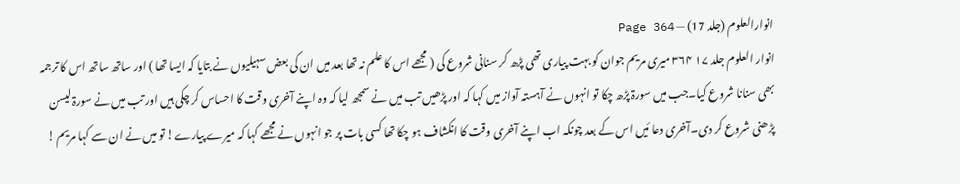انوارالعلوم (جلد 17) — Page 364
انوار العلوم جلد ۱۷ ۳۶۴ میری مریم جوان کو بہت پیاری تھی پڑھ کر سنانی شروع کی ( مجھے اس کا علم نہ تھا بعد میں ان کی بعض سہیلیوں نے بتایا کہ ایسا تھا ) اور ساتھ ساتھ اس کا ترجمہ بھی سنانا شروع کیا۔جب میں سورۃ پڑھ چکا تو انہوں نے آہستہ آواز میں کہا کہ اور پڑھیں تب میں نے سمجھ لیا کہ وہ اپنے آخری وقت کا احساس کر چکی ہیں اور تب میں نے سورۃ لیسن پڑھنی شروع کر دی۔آخری دعا ئیں اس کے بعد چونکہ اب اپنے آخری وقت کا انکشاف ہو چکا تھا کسی بات پر جو انہوں نے مجھے کہا کہ میرے پیارے! تو میں نے ان سے کہا مریم !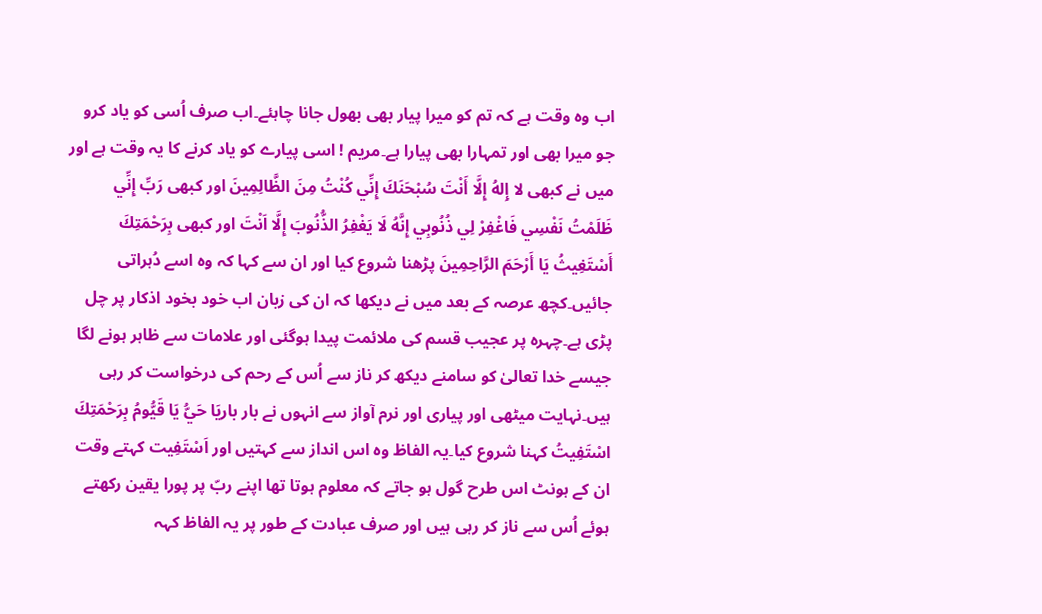اب وہ وقت ہے کہ تم کو میرا پیار بھی بھول جانا چاہئے۔اب صرف اُسی کو یاد کرو جو میرا بھی اور تمہارا بھی پیارا ہے۔مریم ! اسی پیارے کو یاد کرنے کا یہ وقت ہے اور میں نے کبھی لا إِلهُ إِلَّا أَنْتَ سُبْحَنَكَ إِنِّي كُنْتُ مِنَ الظَّالِمِينَ اور کبھی رَبِّ إِنِّي ظَلَمْتُ نَفْسِي فَاغْفِرْ لِي ذُنُوبِي إِنَّهُ لَا يَغْفِرُ الذُّنُوبَ إِلَّا اَنْتَ اور کبھی بِرَحْمَتِكَ أَسْتَغِيثُ يَا أَرْحَمَ الرَّاحِمِينَ پڑھنا شروع کیا اور ان سے کہا کہ وہ اسے دُہراتی جائیں۔کچھ عرصہ کے بعد میں نے دیکھا کہ ان کی زبان اب خود بخود اذکار پر چل پڑی ہے۔چہرہ پر عجیب قسم کی ملائمت پیدا ہوگئی اور علامات سے ظاہر ہونے لگا جیسے خدا تعالیٰ کو سامنے دیکھ کر ناز سے اُس کے رحم کی درخواست کر رہی ہیں۔نہایت میٹھی اور پیاری اور نرم آواز سے انہوں نے بار باريَا حَيُّ يَا قَيُّومُ بِرَحْمَتِكَ اسْتَفِيتُ کہنا شروع کیا۔یہ الفاظ وہ اس انداز سے کہتیں اور اَسْتَفِیت کہتے وقت ان کے ہونٹ اس طرح گول ہو جاتے کہ معلوم ہوتا تھا اپنے ربّ پر پورا یقین رکھتے ہوئے اُس سے ناز کر رہی ہیں اور صرف عبادت کے طور پر یہ الفاظ کہہ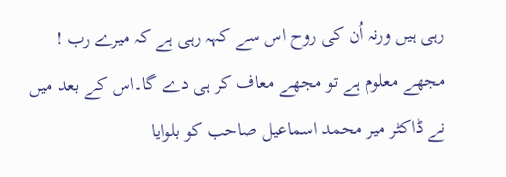رہی ہیں ورنہ اُن کی روح اس سے کہہ رہی ہے کہ میرے رب ! مجھے معلوم ہے تو مجھے معاف کر ہی دے گا۔اس کے بعد میں نے ڈاکٹر میر محمد اسماعیل صاحب کو بلوایا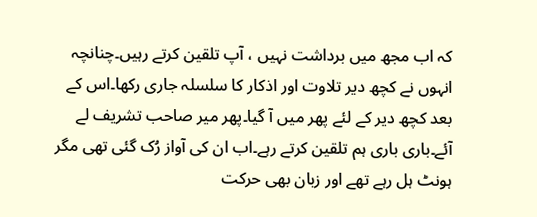کہ اب مجھ میں برداشت نہیں ، آپ تلقین کرتے رہیں۔چنانچہ انہوں نے کچھ دیر تلاوت اور اذکار کا سلسلہ جاری رکھا۔اس کے بعد کچھ دیر کے لئے پھر میں آ گیا۔پھر میر صاحب تشریف لے آئے۔باری باری ہم تلقین کرتے رہے۔اب ان کی آواز رُک گئی تھی مگر ہونٹ ہل رہے تھے اور زبان بھی حرکت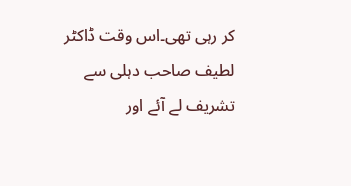کر رہی تھی۔اس وقت ڈاکٹر لطیف صاحب دہلی سے تشریف لے آئے اور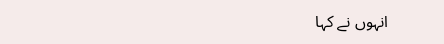انہوں نے کہا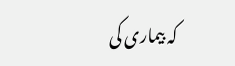کہ بیماری کی